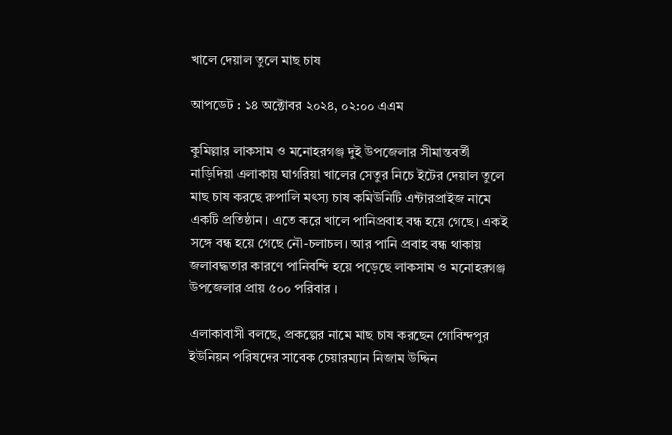খালে দেয়াল তুলে মাছ চাষ

আপডেট : ১৪ অক্টোবর ২০২৪, ০২:০০ এএম

কুমিল্লার লাকসাম ও মনোহরগঞ্জ দুই উপজেলার সীমান্তবর্তী নাড়িদিয়া এলাকায় ঘাগরিয়া খালের সেতুর নিচে ইটের দেয়াল তুলে মাছ চাষ করছে রুপালি মৎস্য চাষ কমিউনিটি এন্টারপ্রাইজ নামে একটি প্রতিষ্ঠান। এতে করে খালে পানিপ্রবাহ বন্ধ হয়ে গেছে। একই সঙ্গে বন্ধ হয়ে গেছে নৌ-চলাচল। আর পানি প্রবাহ বন্ধ থাকায় জলাবদ্ধতার কারণে পানিবন্দি হয়ে পড়েছে লাকসাম ও মনোহরগঞ্জ উপজেলার প্রায় ৫০০ পরিবার ।

এলাকাবাসী বলছে, প্রকল্পের নামে মাছ চাষ করছেন গোবিন্দপুর ইউনিয়ন পরিষদের সাবেক চেয়ারম্যান নিজাম উদ্দিন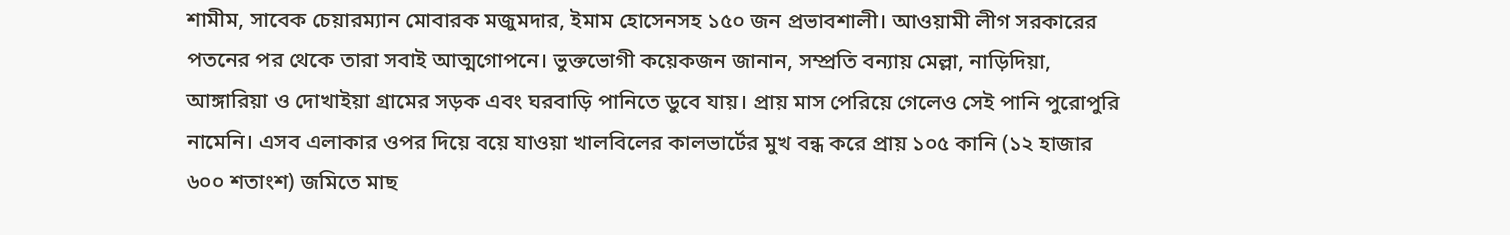শামীম, সাবেক চেয়ারম্যান মোবারক মজুমদার, ইমাম হোসেনসহ ১৫০ জন প্রভাবশালী। আওয়ামী লীগ সরকারের পতনের পর থেকে তারা সবাই আত্মগোপনে। ভুক্তভোগী কয়েকজন জানান, সম্প্রতি বন্যায় মেল্লা, নাড়িদিয়া, আঙ্গারিয়া ও দোখাইয়া গ্রামের সড়ক এবং ঘরবাড়ি পানিতে ডুবে যায়। প্রায় মাস পেরিয়ে গেলেও সেই পানি পুরোপুরি নামেনি। এসব এলাকার ওপর দিয়ে বয়ে যাওয়া খালবিলের কালভার্টের মুখ বন্ধ করে প্রায় ১০৫ কানি (১২ হাজার ৬০০ শতাংশ) জমিতে মাছ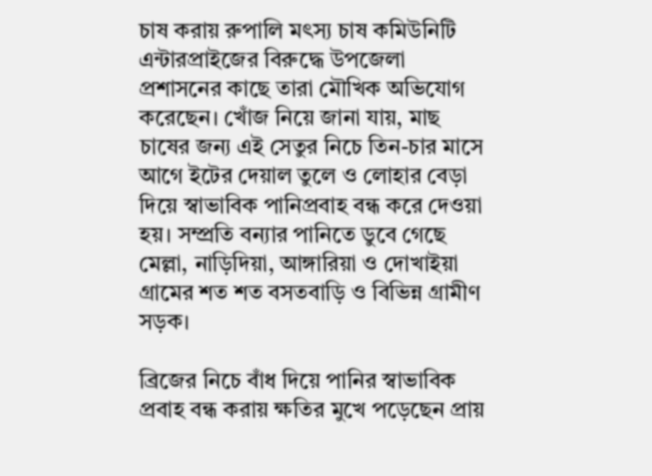চাষ করায় রুপালি মৎস্য চাষ কমিউনিটি এন্টারপ্রাইজের বিরুদ্ধে উপজেলা প্রশাসনের কাছে তারা মৌখিক অভিযোগ করেছেন। খোঁজ নিয়ে জানা যায়, মাছ চাষের জন্য এই সেতুর নিচে তিন-চার মাসে আগে ইটের দেয়াল তুলে ও লোহার বেড়া দিয়ে স্বাভাবিক পানিপ্রবাহ বন্ধ করে দেওয়া হয়। সম্প্রতি বন্যার পানিতে ডুবে গেছে মেল্লা, নাড়িদিয়া, আঙ্গারিয়া ও দোখাইয়া গ্রামের শত শত বসতবাড়ি ও বিভিন্ন গ্রামীণ সড়ক।

ব্রিজের নিচে বাঁধ দিয়ে পানির স্বাভাবিক প্রবাহ বন্ধ করায় ক্ষতির মুখে পড়েছেন প্রায়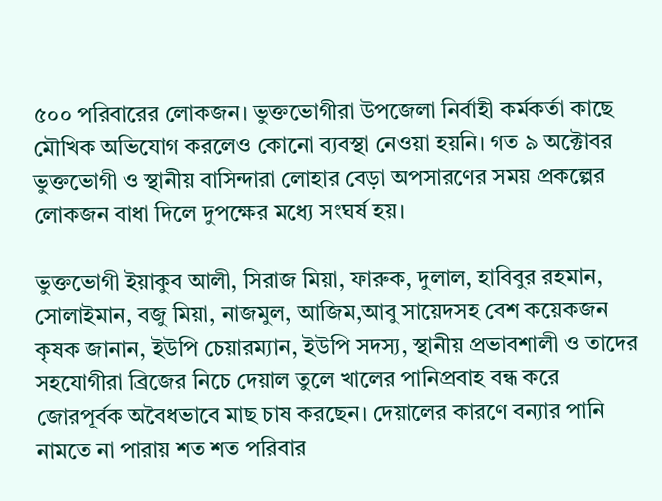৫০০ পরিবারের লোকজন। ভুক্তভোগীরা উপজেলা নির্বাহী কর্মকর্তা কাছে মৌখিক অভিযোগ করলেও কোনো ব্যবস্থা নেওয়া হয়নি। গত ৯ অক্টোবর ভুক্তভোগী ও স্থানীয় বাসিন্দারা লোহার বেড়া অপসারণের সময় প্রকল্পের লোকজন বাধা দিলে দুপক্ষের মধ্যে সংঘর্ষ হয়।

ভুক্তভোগী ইয়াকুব আলী, সিরাজ মিয়া, ফারুক, দুলাল, হাবিবুর রহমান, সোলাইমান, বজু মিয়া, নাজমুল, আজিম,আবু সায়েদসহ বেশ কয়েকজন কৃষক জানান, ইউপি চেয়ারম্যান, ইউপি সদস্য, স্থানীয় প্রভাবশালী ও তাদের সহযোগীরা ব্রিজের নিচে দেয়াল তুলে খালের পানিপ্রবাহ বন্ধ করে জোরপূর্বক অবৈধভাবে মাছ চাষ করছেন। দেয়ালের কারণে বন্যার পানি নামতে না পারায় শত শত পরিবার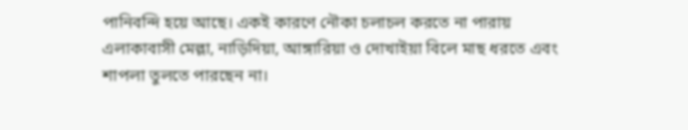পানিবন্দি হয়ে আছে। একই কারণে নৌকা চলাচল করতে না পারায় এলাকাবাসী মেল্লা, নাড়িদিয়া, আঙ্গারিয়া ও দোখাইয়া বিলে মাছ ধরতে এবং শাপলা তুলতে পারছেন না।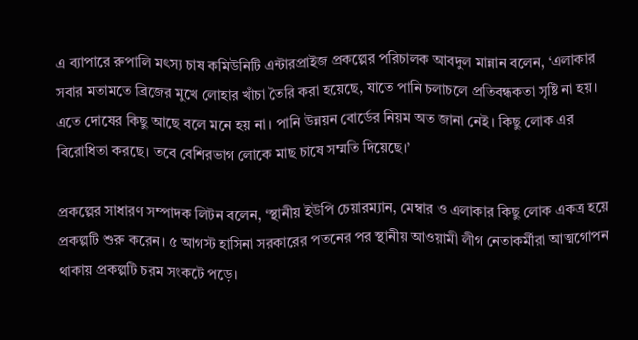এ ব্যাপারে রুপালি মৎস্য চাষ কমিউনিটি এন্টারপ্রাইজ প্রকল্পের পরিচালক আবদুল মান্নান বলেন, ‘এলাকার সবার মতামতে ব্রিজের মুখে লোহার খাঁচা তৈরি করা হয়েছে, যাতে পানি চলাচলে প্রতিবন্ধকতা সৃষ্টি না হয়। এতে দোষের কিছু আছে বলে মনে হয় না। পানি উন্নয়ন বোর্ডের নিয়ম অত জানা নেই। কিছু লোক এর বিরোধিতা করছে। তবে বেশিরভাগ লোকে মাছ চাষে সম্মতি দিয়েছে।’

প্রকল্পের সাধারণ সম্পাদক লিটন বলেন, ‘স্থানীয় ইউপি চেয়ারম্যান, মেম্বার ও এলাকার কিছু লোক একত্র হয়ে প্রকল্পটি শুরু করেন। ৫ আগস্ট হাসিনা সরকারের পতনের পর স্থানীয় আওয়ামী লীগ নেতাকর্মীরা আত্মগোপন থাকায় প্রকল্পটি চরম সংকটে পড়ে।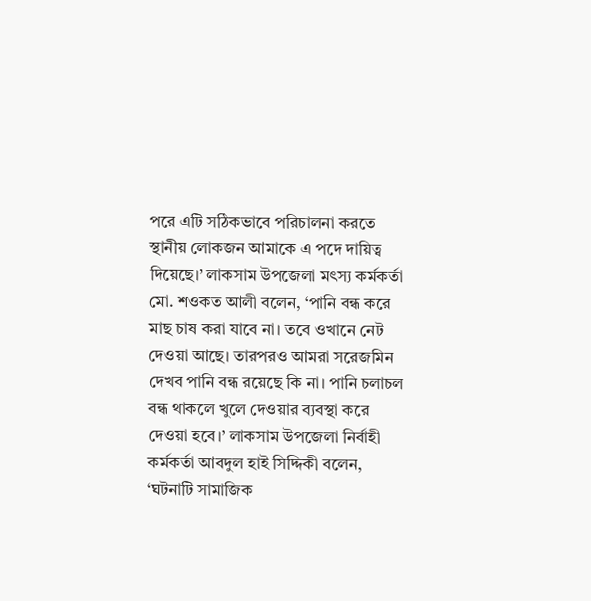পরে এটি সঠিকভাবে পরিচালনা করতে স্থানীয় লোকজন আমাকে এ পদে দায়িত্ব দিয়েছে।’ লাকসাম উপজেলা মৎস্য কর্মকর্তা মো. শওকত আলী বলেন, ‘পানি বন্ধ করে মাছ চাষ করা যাবে না। তবে ওখানে নেট দেওয়া আছে। তারপরও আমরা সরেজমিন দেখব পানি বন্ধ রয়েছে কি না। পানি চলাচল বন্ধ থাকলে খুলে দেওয়ার ব্যবস্থা করে দেওয়া হবে।’ লাকসাম উপজেলা নির্বাহী কর্মকর্তা আবদুল হাই সিদ্দিকী বলেন, ‘ঘটনাটি সামাজিক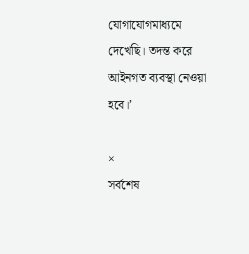যোগাযোগমাধ্যমে দেখেছি। তদন্ত করে আইনগত ব্যবস্থা নেওয়া হবে।’

×
সর্বশেষ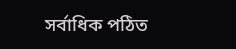সর্বাধিক পঠিত